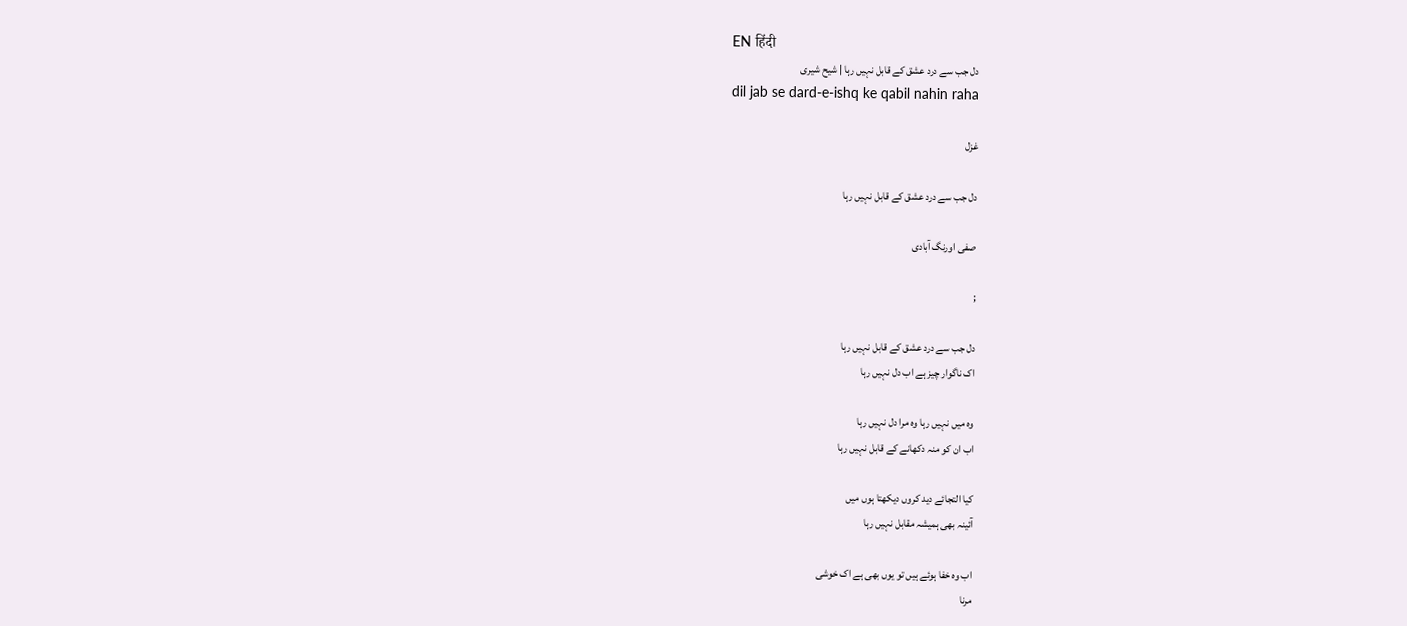EN हिंदी
دل جب سے درد عشق کے قابل نہیں رہا | شیح شیری
dil jab se dard-e-ishq ke qabil nahin raha

غزل

دل جب سے درد عشق کے قابل نہیں رہا

صفی اورنگ آبادی

;

دل جب سے درد عشق کے قابل نہیں رہا
اک ناگوار چیز ہے اب دل نہیں رہا

وہ میں نہیں رہا وہ مرا دل نہیں رہا
اب ان کو منہ دکھانے کے قابل نہیں رہا

کیا التجائے دید کروں دیکھتا ہوں میں
آئینہ بھی ہمیشہ مقابل نہیں رہا

اب وہ خفا ہوئے ہیں تو یوں بھی ہے اک خوشی
مرنا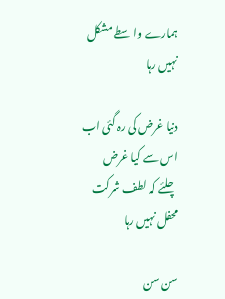ہمارے واسطے مشکل نہیں رہا

دنیا غرض کی رہ گئی اب اس سے کیا غرض
چلئے کہ لطف شرکت محفل نہیں رہا

سن سن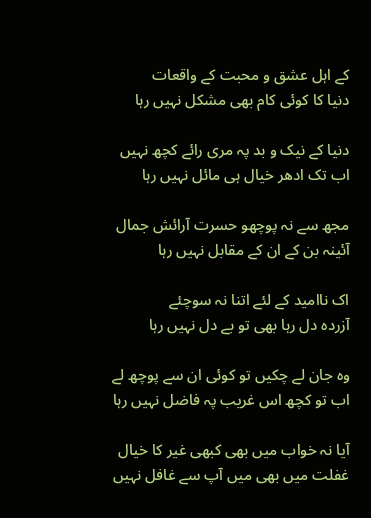کے اہل عشق و محبت کے واقعات
دنیا کا کوئی کام بھی مشکل نہیں رہا

دنیا کے نیک و بد پہ مری رائے کچھ نہیں
اب تک ادھر خیال ہی مائل نہیں رہا

مجھ سے نہ پوچھو حسرت آرائش جمال
آئینہ بن کے ان کے مقابل نہیں رہا

اک ناامید کے لئے اتنا نہ سوچئے
آزردہ دل رہا بھی تو بے دل نہیں رہا

وہ جان لے چکیں تو کوئی ان سے پوچھ لے
اب تو کچھ اس غریب پہ فاضل نہیں رہا

آیا نہ خواب میں بھی کبھی غیر کا خیال
غفلت میں بھی میں آپ سے غافل نہیں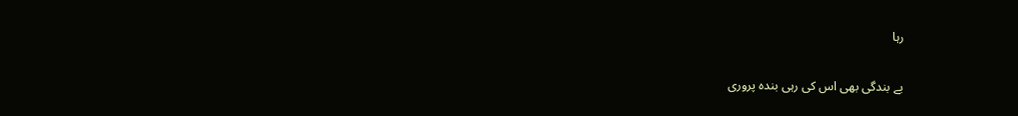رہا

بے بندگی بھی اس کی رہی بندہ پروری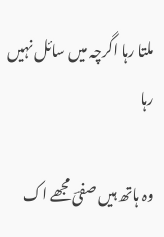ملتا رہا اگرچہ میں سائل نہیں رہا

وہ ہاتھ ہیں صفیؔ مجھے اک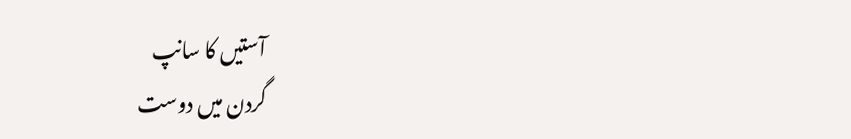آستیں کا سانپ
گردن میں دوست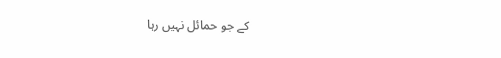کے جو حمائل نہیں رہا